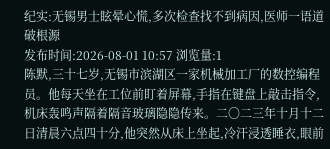纪实:无锡男士眩晕心慌,多次检查找不到病因,医师一语道破根源
发布时间:2026-08-01 10:57 浏览量:1
陈默,三十七岁,无锡市滨湖区一家机械加工厂的数控编程员。他每天坐在工位前盯着屏幕,手指在键盘上敲击指令,机床轰鸣声隔着隔音玻璃隐隐传来。二〇二三年十月十二日清晨六点四十分,他突然从床上坐起,冷汗浸透睡衣,眼前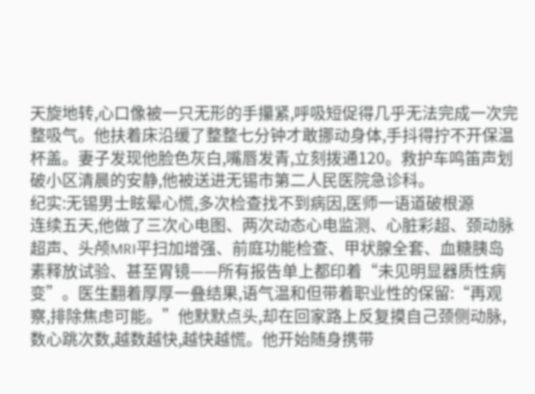天旋地转,心口像被一只无形的手攥紧,呼吸短促得几乎无法完成一次完整吸气。他扶着床沿缓了整整七分钟才敢挪动身体,手抖得拧不开保温杯盖。妻子发现他脸色灰白,嘴唇发青,立刻拨通120。救护车鸣笛声划破小区清晨的安静,他被送进无锡市第二人民医院急诊科。
纪实:无锡男士眩晕心慌,多次检查找不到病因,医师一语道破根源
连续五天,他做了三次心电图、两次动态心电监测、心脏彩超、颈动脉超声、头颅MRI平扫加增强、前庭功能检查、甲状腺全套、血糖胰岛素释放试验、甚至胃镜——所有报告单上都印着“未见明显器质性病变”。医生翻着厚厚一叠结果,语气温和但带着职业性的保留:“再观察,排除焦虑可能。”他默默点头,却在回家路上反复摸自己颈侧动脉,数心跳次数,越数越快,越快越慌。他开始随身携带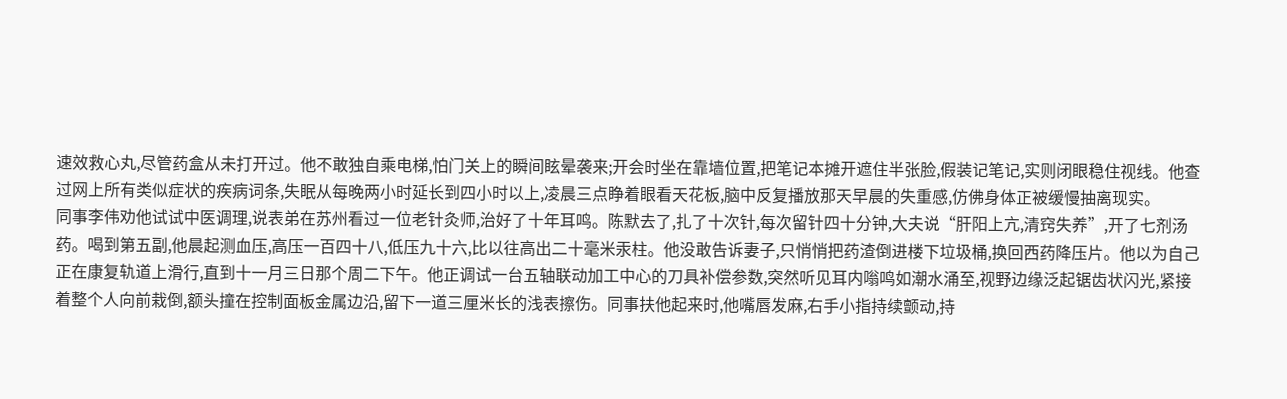速效救心丸,尽管药盒从未打开过。他不敢独自乘电梯,怕门关上的瞬间眩晕袭来;开会时坐在靠墙位置,把笔记本摊开遮住半张脸,假装记笔记,实则闭眼稳住视线。他查过网上所有类似症状的疾病词条,失眠从每晚两小时延长到四小时以上,凌晨三点睁着眼看天花板,脑中反复播放那天早晨的失重感,仿佛身体正被缓慢抽离现实。
同事李伟劝他试试中医调理,说表弟在苏州看过一位老针灸师,治好了十年耳鸣。陈默去了,扎了十次针,每次留针四十分钟,大夫说“肝阳上亢,清窍失养”,开了七剂汤药。喝到第五副,他晨起测血压,高压一百四十八,低压九十六,比以往高出二十毫米汞柱。他没敢告诉妻子,只悄悄把药渣倒进楼下垃圾桶,换回西药降压片。他以为自己正在康复轨道上滑行,直到十一月三日那个周二下午。他正调试一台五轴联动加工中心的刀具补偿参数,突然听见耳内嗡鸣如潮水涌至,视野边缘泛起锯齿状闪光,紧接着整个人向前栽倒,额头撞在控制面板金属边沿,留下一道三厘米长的浅表擦伤。同事扶他起来时,他嘴唇发麻,右手小指持续颤动,持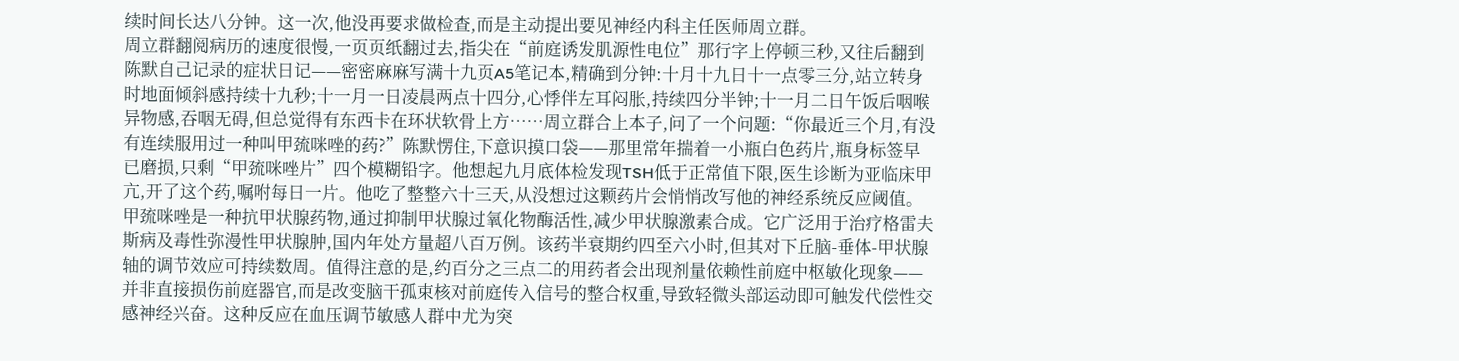续时间长达八分钟。这一次,他没再要求做检查,而是主动提出要见神经内科主任医师周立群。
周立群翻阅病历的速度很慢,一页页纸翻过去,指尖在“前庭诱发肌源性电位”那行字上停顿三秒,又往后翻到陈默自己记录的症状日记——密密麻麻写满十九页A5笔记本,精确到分钟:十月十九日十一点零三分,站立转身时地面倾斜感持续十九秒;十一月一日凌晨两点十四分,心悸伴左耳闷胀,持续四分半钟;十一月二日午饭后咽喉异物感,吞咽无碍,但总觉得有东西卡在环状软骨上方……周立群合上本子,问了一个问题:“你最近三个月,有没有连续服用过一种叫甲巯咪唑的药?”陈默愣住,下意识摸口袋——那里常年揣着一小瓶白色药片,瓶身标签早已磨损,只剩“甲巯咪唑片”四个模糊铅字。他想起九月底体检发现TSH低于正常值下限,医生诊断为亚临床甲亢,开了这个药,嘱咐每日一片。他吃了整整六十三天,从没想过这颗药片会悄悄改写他的神经系统反应阈值。
甲巯咪唑是一种抗甲状腺药物,通过抑制甲状腺过氧化物酶活性,减少甲状腺激素合成。它广泛用于治疗格雷夫斯病及毒性弥漫性甲状腺肿,国内年处方量超八百万例。该药半衰期约四至六小时,但其对下丘脑-垂体-甲状腺轴的调节效应可持续数周。值得注意的是,约百分之三点二的用药者会出现剂量依赖性前庭中枢敏化现象——并非直接损伤前庭器官,而是改变脑干孤束核对前庭传入信号的整合权重,导致轻微头部运动即可触发代偿性交感神经兴奋。这种反应在血压调节敏感人群中尤为突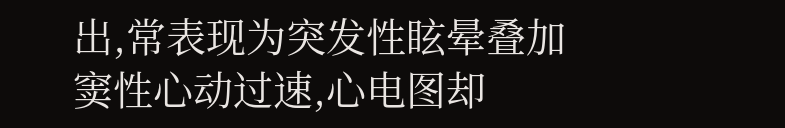出,常表现为突发性眩晕叠加窦性心动过速,心电图却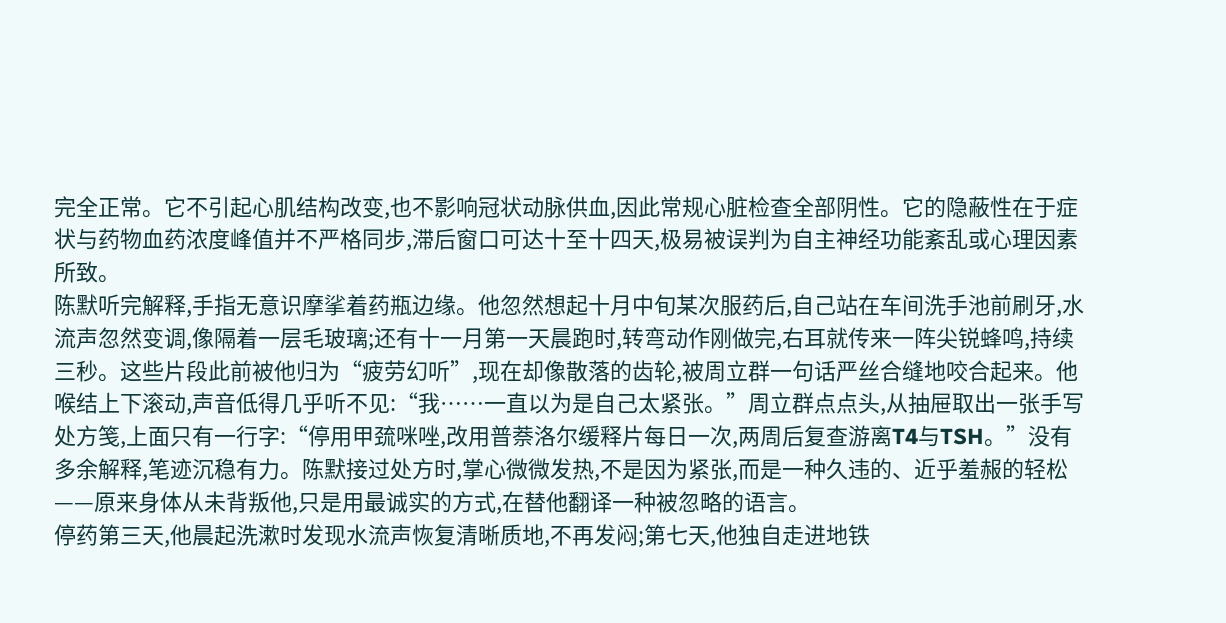完全正常。它不引起心肌结构改变,也不影响冠状动脉供血,因此常规心脏检查全部阴性。它的隐蔽性在于症状与药物血药浓度峰值并不严格同步,滞后窗口可达十至十四天,极易被误判为自主神经功能紊乱或心理因素所致。
陈默听完解释,手指无意识摩挲着药瓶边缘。他忽然想起十月中旬某次服药后,自己站在车间洗手池前刷牙,水流声忽然变调,像隔着一层毛玻璃;还有十一月第一天晨跑时,转弯动作刚做完,右耳就传来一阵尖锐蜂鸣,持续三秒。这些片段此前被他归为“疲劳幻听”,现在却像散落的齿轮,被周立群一句话严丝合缝地咬合起来。他喉结上下滚动,声音低得几乎听不见:“我……一直以为是自己太紧张。”周立群点点头,从抽屉取出一张手写处方笺,上面只有一行字:“停用甲巯咪唑,改用普萘洛尔缓释片每日一次,两周后复查游离T4与TSH。”没有多余解释,笔迹沉稳有力。陈默接过处方时,掌心微微发热,不是因为紧张,而是一种久违的、近乎羞赧的轻松——原来身体从未背叛他,只是用最诚实的方式,在替他翻译一种被忽略的语言。
停药第三天,他晨起洗漱时发现水流声恢复清晰质地,不再发闷;第七天,他独自走进地铁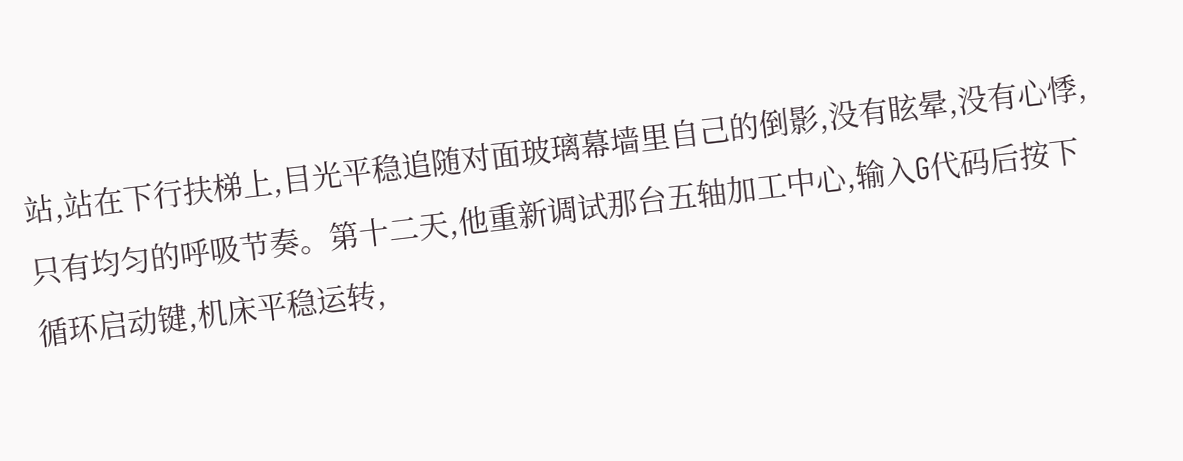站,站在下行扶梯上,目光平稳追随对面玻璃幕墙里自己的倒影,没有眩晕,没有心悸,只有均匀的呼吸节奏。第十二天,他重新调试那台五轴加工中心,输入G代码后按下循环启动键,机床平稳运转,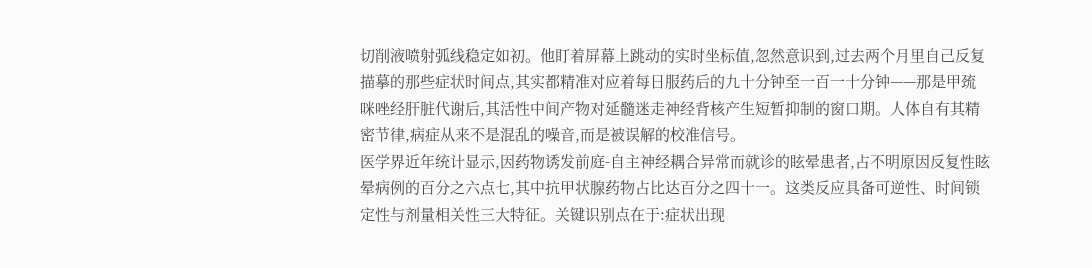切削液喷射弧线稳定如初。他盯着屏幕上跳动的实时坐标值,忽然意识到,过去两个月里自己反复描摹的那些症状时间点,其实都精准对应着每日服药后的九十分钟至一百一十分钟——那是甲巯咪唑经肝脏代谢后,其活性中间产物对延髓迷走神经背核产生短暂抑制的窗口期。人体自有其精密节律,病症从来不是混乱的噪音,而是被误解的校准信号。
医学界近年统计显示,因药物诱发前庭-自主神经耦合异常而就诊的眩晕患者,占不明原因反复性眩晕病例的百分之六点七,其中抗甲状腺药物占比达百分之四十一。这类反应具备可逆性、时间锁定性与剂量相关性三大特征。关键识别点在于:症状出现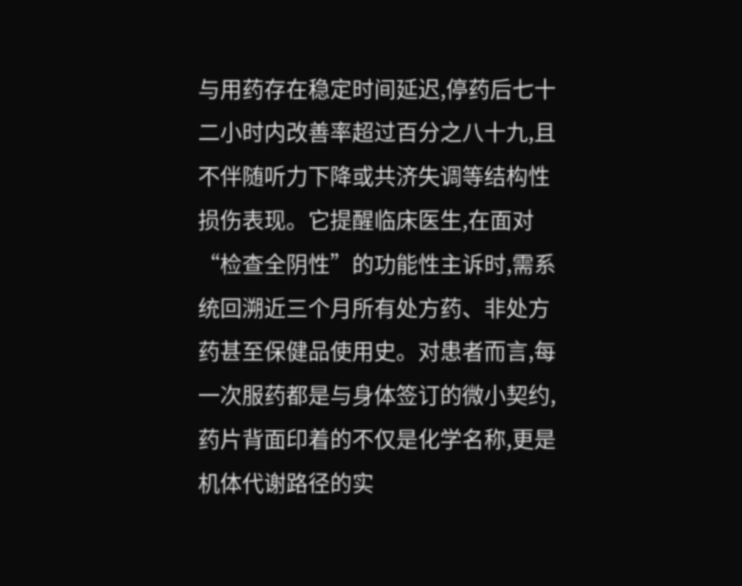与用药存在稳定时间延迟,停药后七十二小时内改善率超过百分之八十九,且不伴随听力下降或共济失调等结构性损伤表现。它提醒临床医生,在面对“检查全阴性”的功能性主诉时,需系统回溯近三个月所有处方药、非处方药甚至保健品使用史。对患者而言,每一次服药都是与身体签订的微小契约,药片背面印着的不仅是化学名称,更是机体代谢路径的实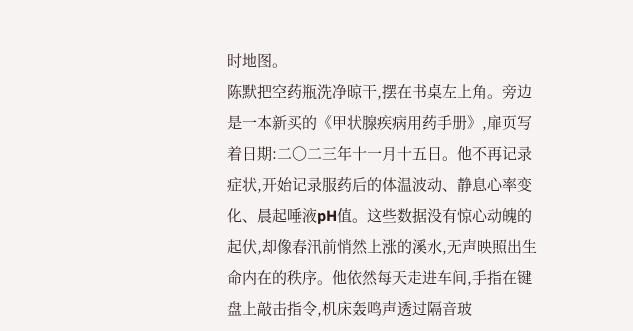时地图。
陈默把空药瓶洗净晾干,摆在书桌左上角。旁边是一本新买的《甲状腺疾病用药手册》,扉页写着日期:二〇二三年十一月十五日。他不再记录症状,开始记录服药后的体温波动、静息心率变化、晨起唾液pH值。这些数据没有惊心动魄的起伏,却像春汛前悄然上涨的溪水,无声映照出生命内在的秩序。他依然每天走进车间,手指在键盘上敲击指令,机床轰鸣声透过隔音玻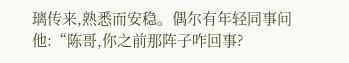璃传来,熟悉而安稳。偶尔有年轻同事问他:“陈哥,你之前那阵子咋回事?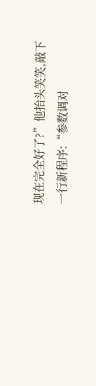现在完全好了?”他抬头笑笑,敲下一行新程序:“参数调对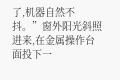了,机器自然不抖。”窗外阳光斜照进来,在金属操作台面投下一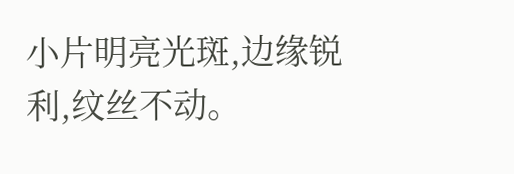小片明亮光斑,边缘锐利,纹丝不动。